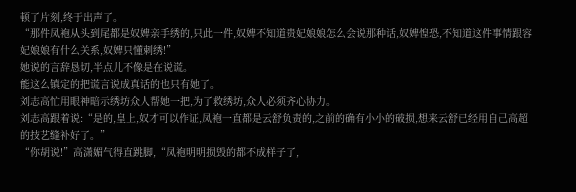顿了片刻,终于出声了。
“那件凤袍从头到尾都是奴婢亲手绣的,只此一件,奴婢不知道贵妃娘娘怎么会说那种话,奴婢惶恐,不知道这件事情跟容妃娘娘有什么关系,奴婢只懂刺绣!”
她说的言辞恳切,半点儿不像是在说谎。
能这么镇定的把谎言说成真话的也只有她了。
刘志高忙用眼神暗示绣坊众人帮她一把,为了救绣坊,众人必须齐心协力。
刘志高跟着说:“是的,皇上,奴才可以作证,凤袍一直都是云舒负责的,之前的确有小小的破损,想来云舒已经用自己高超的技艺缝补好了。”
“你胡说!”高潇媚气得直跳脚,“凤袍明明损毁的都不成样子了,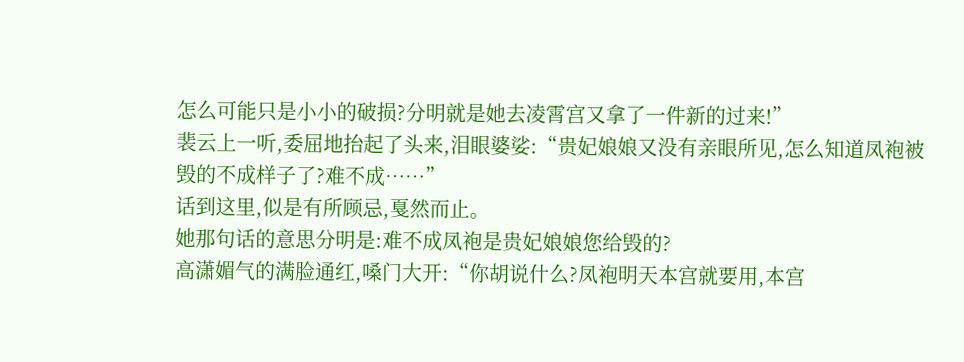怎么可能只是小小的破损?分明就是她去凌霄宫又拿了一件新的过来!”
裴云上一听,委屈地抬起了头来,泪眼婆娑:“贵妃娘娘又没有亲眼所见,怎么知道凤袍被毁的不成样子了?难不成……”
话到这里,似是有所顾忌,戛然而止。
她那句话的意思分明是:难不成凤袍是贵妃娘娘您给毁的?
高潇媚气的满脸通红,嗓门大开:“你胡说什么?凤袍明天本宫就要用,本宫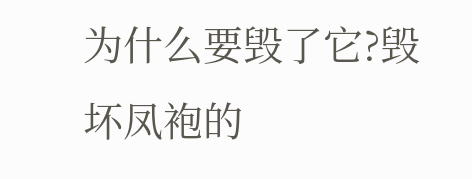为什么要毁了它?毁坏凤袍的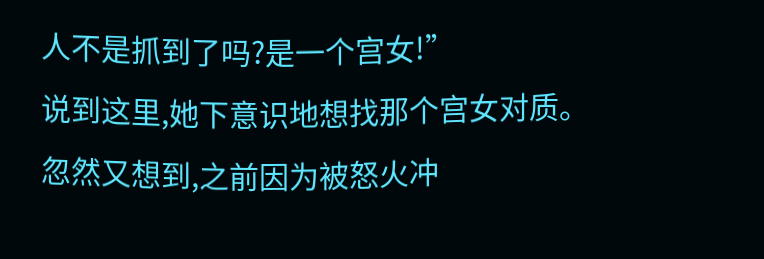人不是抓到了吗?是一个宫女!”
说到这里,她下意识地想找那个宫女对质。
忽然又想到,之前因为被怒火冲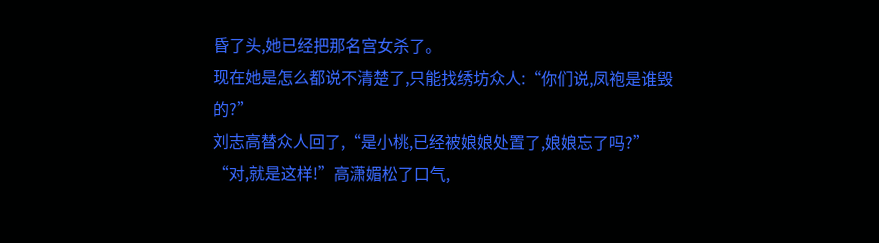昏了头,她已经把那名宫女杀了。
现在她是怎么都说不清楚了,只能找绣坊众人:“你们说,凤袍是谁毁的?”
刘志高替众人回了,“是小桃,已经被娘娘处置了,娘娘忘了吗?”
“对,就是这样!”高潇媚松了口气,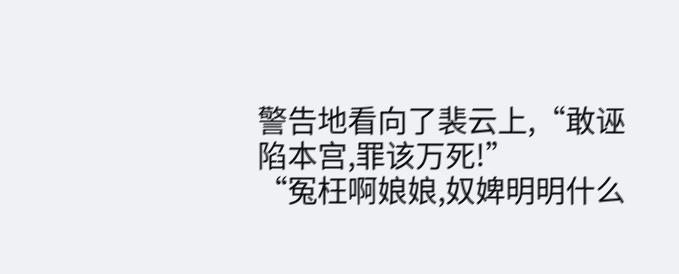警告地看向了裴云上,“敢诬陷本宫,罪该万死!”
“冤枉啊娘娘,奴婢明明什么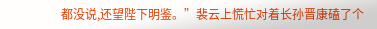都没说,还望陛下明鉴。”裴云上慌忙对着长孙晋康磕了个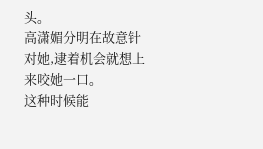头。
高潇媚分明在故意针对她,逮着机会就想上来咬她一口。
这种时候能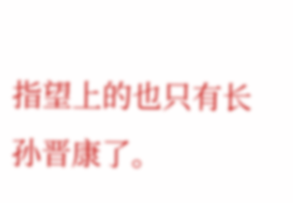指望上的也只有长孙晋康了。